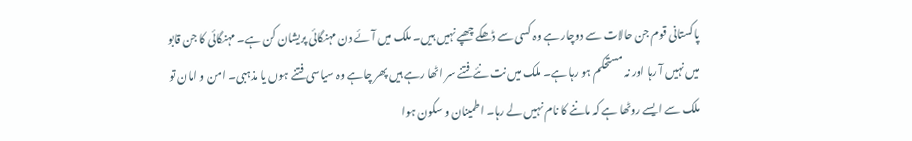پاکستانی قوم جن حالات سے دوچار ہے وہ کسی سے ڈھکے چھپے نہیں ہیں۔ ملک میں آئے دن مہنگائی پریشان کن ہے۔ مہنگائی کا جن قابو میں نہیں آ رہا اور نہ مستحکم ہو رہا ہے۔ ملک میں نت نئے فتنے سر اٹھا رہے ہیں پھر چاہے وہ سیاسی فتنے ہوں یا مذہبی۔ امن و امان تو ملک سے ایسے روٹھا ہے کہ ماننے کا نام نہیں لے رہا۔ اطمینان و سکون ہوا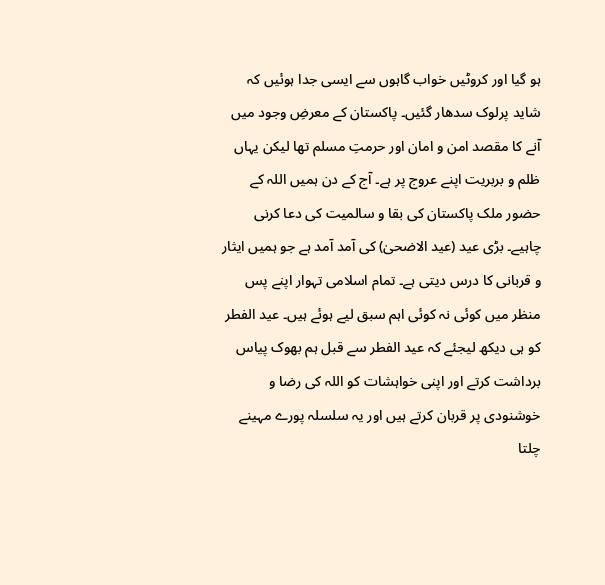ہو گیا اور کروٹیں خواب گاہوں سے ایسی جدا ہوئیں کہ شاید پرلوک سدھار گئیں۔ پاکستان کے معرضِ وجود میں آنے کا مقصد امن و امان اور حرمتِ مسلم تھا لیکن یہاں ظلم و بربریت اپنے عروج پر ہے۔ آج کے دن ہمیں اللہ کے حضور ملک پاکستان کی بقا و سالمیت کی دعا کرنی چاہیے۔ بڑی عید (عید الاضحیٰ) کی آمد آمد ہے جو ہمیں ایثار و قربانی کا درس دیتی ہے۔ تمام اسلامی تہوار اپنے پس منظر میں کوئی نہ کوئی اہم سبق لیے ہوئے ہیں۔ عید الفطر کو ہی دیکھ لیجئے کہ عید الفطر سے قبل ہم بھوک پیاس برداشت کرتے اور اپنی خواہشات کو اللہ کی رضا و خوشنودی پر قربان کرتے ہیں اور یہ سلسلہ پورے مہینے چلتا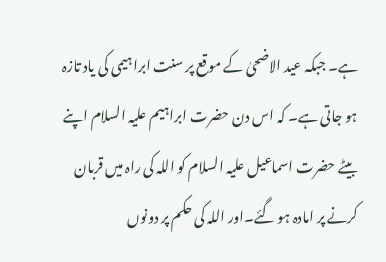ہے۔ جبکہ عید الاضحیٰ کے موقع پر سنت ابراہیمی کی یاد تازہ ہو جاتی ہے۔ کہ اس دن حضرت ابراہیم علیہ السلام اپنے بیٹے حضرت اسماعیل علیہ السلام کو اللہ کی راہ میں قربان کرنے پر امادہ ہو گئے۔اور اللہ کی حکم پر دونوں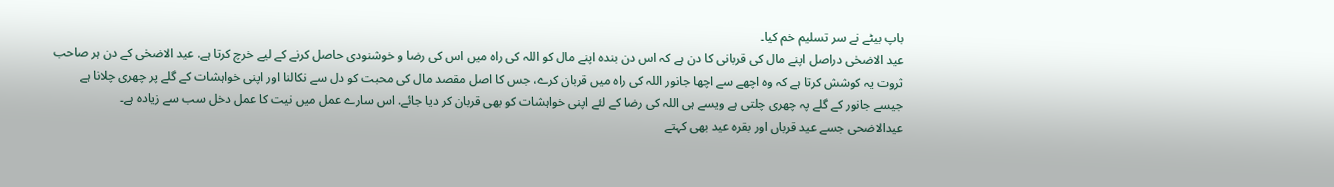باپ بیٹے نے سر تسلیم خم کیا۔
عید الاضحٰی دراصل اپنے مال کی قربانی کا دن ہے کہ اس دن بندہ اپنے مال کو اللہ کی راہ میں اس کی رضا و خوشنودی حاصل کرنے کے لیے خرچ کرتا ہے. عید الاضحٰی کے دن ہر صاحب ثروت یہ کوشش کرتا ہے کہ وہ اچھے سے اچھا جانور اللہ کی راہ میں قربان کرے، جس کا اصل مقصد مال کی محبت کو دل سے نکالنا اور اپنی خواہشات کے گلے پر چھری چلانا ہے جیسے جانور کے گلے پہ چھری چلتی ہے ویسے ہی اللہ کی رضا کے لئے اپنی خواہشات کو بھی قربان کر دیا جائے. اس سارے عمل میں نیت کا عمل دخل سب سے زیادہ ہے۔
عیدالاضحی جسے عید قرباں اور بقرہ عید بھی کہتے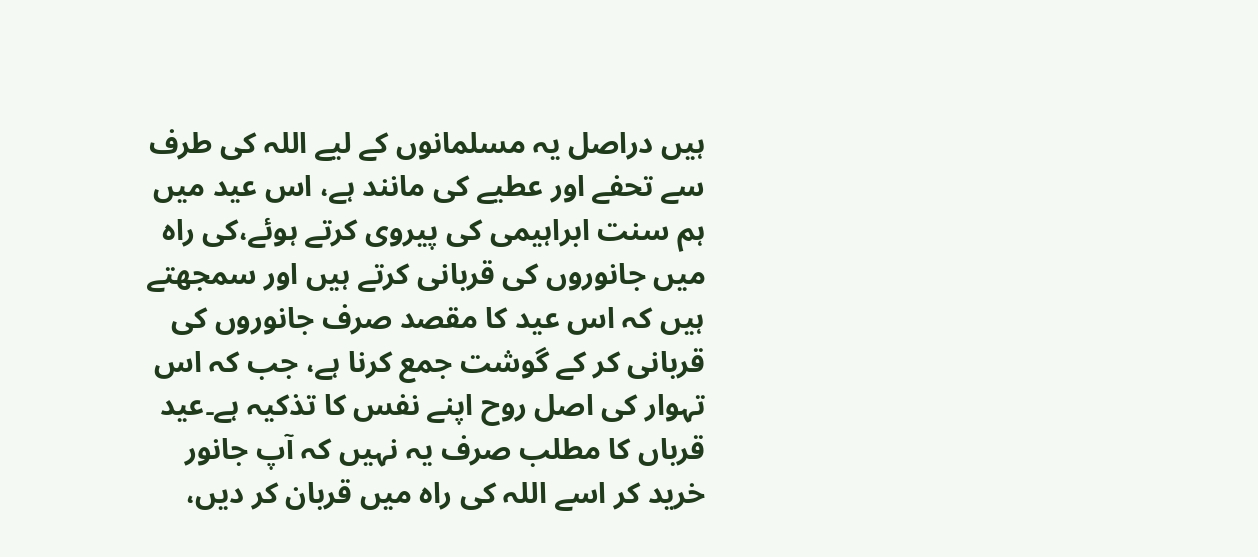ہیں دراصل یہ مسلمانوں کے لیے اللہ کی طرف سے تحفے اور عطیے کی مانند ہے، اس عید میں ہم سنت ابراہیمی کی پیروی کرتے ہوئے،کی راہ میں جانوروں کی قربانی کرتے ہیں اور سمجھتے ہیں کہ اس عید کا مقصد صرف جانوروں کی قربانی کر کے گوشت جمع کرنا ہے، جب کہ اس تہوار کی اصل روح اپنے نفس کا تذکیہ ہے۔عید قرباں کا مطلب صرف یہ نہیں کہ آپ جانور خرید کر اسے اللہ کی راہ میں قربان کر دیں،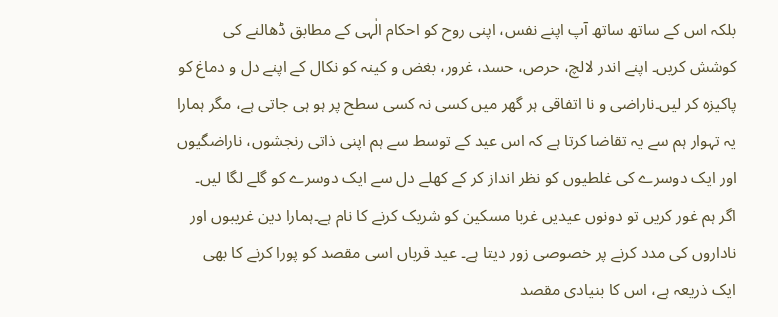بلکہ اس کے ساتھ ساتھ آپ اپنے نفس، اپنی روح کو احکام الٰہی کے مطابق ڈھالنے کی کوشش کریں۔ اپنے اندر لالچ، حرص، حسد، غرور، بغض و کینہ کو نکال کے اپنے دل و دماغ کو پاکیزہ کر لیں۔ناراضی و نا اتفاقی ہر گھر میں کسی نہ کسی سطح پر ہو ہی جاتی ہے، مگر ہمارا یہ تہوار ہم سے یہ تقاضا کرتا ہے کہ اس عید کے توسط سے ہم اپنی ذاتی رنجشوں، ناراضگیوں اور ایک دوسرے کی غلطیوں کو نظر انداز کر کے کھلے دل سے ایک دوسرے کو گلے لگا لیں۔
اگر ہم غور کریں تو دونوں عیدیں غربا مسکین کو شریک کرنے کا نام ہے۔ہمارا دین غریبوں اور ناداروں کی مدد کرنے پر خصوصی زور دیتا ہے۔ عید قرباں اسی مقصد کو پورا کرنے کا بھی ایک ذریعہ ہے، اس کا بنیادی مقصد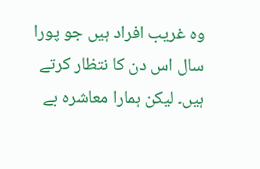وہ غریب افراد ہیں جو پورا سال اس دن کا نتظار کرتے ہیں۔ لیکن ہمارا معاشرہ بے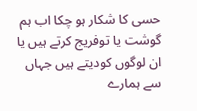حسی کا شکار ہو چکا اب ہم گوشت یا توفریج کرتے ہیں یا ان لوگوں کودیتے ہیں جہاں سے ہمارے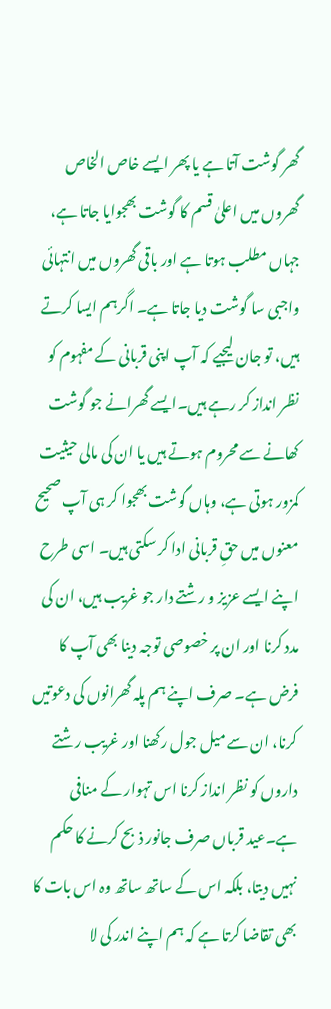گھر گوشت آتا ہے یا پھر ایسے خاص الخاص گھروں میں اعلیٰ قسم کا گوشت بھجوایا جاتا ہے، جہاں مطلب ہوتا ہے اور باقی گھروں میں انتہائی واجبی سا گوشت دیا جاتا ہے۔ اگرہم ایسا کرتے ہیں، تو جان لیجیے کہ آپ اپنی قربانی کے مفہوم کو نظر انداز کر رہے ہیں۔ایسے گھرانے جو گوشت کھانے سے محروم ہوتے ہیں یا ان کی مالی حیثیت کمزور ہوتی ہے، وہاں گوشت بھجوا کر ہی آپ صحیح معنوں میں حقِ قربانی ادا کر سکتی ہیں۔ اسی طرح اپنے ایسے عزیز و رشتے دار جو غریب ہیں، ان کی مدد کرنا اور ان پر خصوصی توجہ دینا بھی آپ کا فرض ہے۔ صرف اپنے ہم پلہ گھرانوں کی دعوتیں کرنا، ان سے میل جول رکھنا اور غریب رشتے داروں کو نظر انداز کرنا اس تہوار کے منافی ہے۔عید قرباں صرف جانور ذبح کرنے کا حکم نہیں دیتا، بلکہ اس کے ساتھ ساتھ وہ اس بات کا بھی تقاضا کرتا ہے کہ ہم اپنے اندر کی لا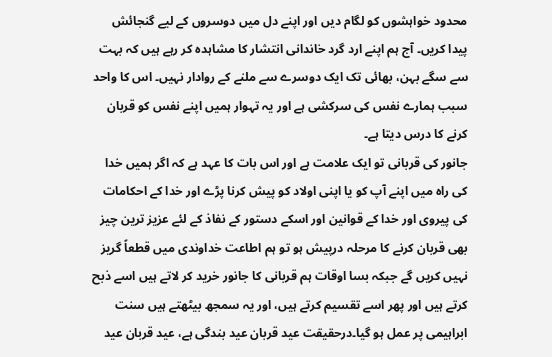محدود خواہشوں کو لگام دیں اور اپنے دل میں دوسروں کے لیے گنجائش پیدا کریں۔ آج ہم اپنے ارد گرد خاندانی انتشار کا مشاہدہ کر رہے ہیں کہ بہت سے سگے بہن، بھائی تک ایک دوسرے سے ملنے کے روادار نہیں۔ اس کا واحد سبب ہمارے نفس کی سرکشی ہے اور یہ تہوار ہمیں اپنے نفس کو قربان کرنے کا درس دیتا ہے۔
جانور کی قربانی تو ایک علامت ہے اور اس بات کا عہد ہے کہ اگر ہمیں خدا کی راہ میں اپنے آپ کو یا اپنی اولاد کو پیش کرنا پڑے اور خدا کے احکامات کی پیروی اور خدا کے قوانین اور اسکے دستور کے نفاذ کے لئے عزیز ترین چیز بھی قربان کرنے کا مرحلہ درپیش ہو تو ہم اطاعت خداوندی میں قطعاً گریز نہیں کریں گے جبکہ بسا اوقات ہم قربانی کا جانور خرید کر لاتے ہیں اسے ذبح کرتے ہیں اور پھر اسے تقسیم کرتے ہیں، اور یہ سمجھ بیٹھتے ہیں سنت ابراہیمی پر عمل ہو گیا۔درحقیقت عید قربان عید بندگی ہے، عید قربان عید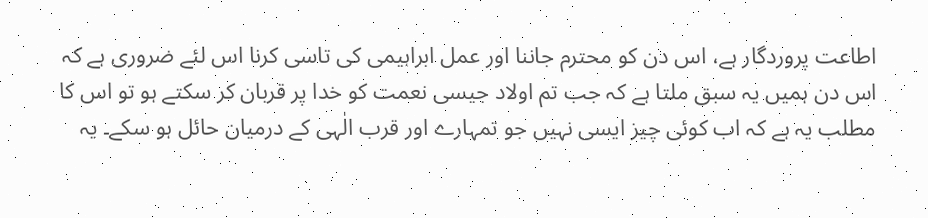اطاعت پروردگار ہے، اس دن کو محترم جاننا اور عمل ابراہیمی کی تاسی کرنا اس لئے ضروری ہے کہ اس دن ہمیں یہ سبق ملتا ہے کہ جب تم اولاد جیسی نعمت کو خدا پر قربان کر سکتے ہو تو اس کا مطلب یہ ہے کہ اب کوئی چیز ایسی نہیں جو تمہارے اور قرب الٰہی کے درمیان حائل ہو سکے۔ یہ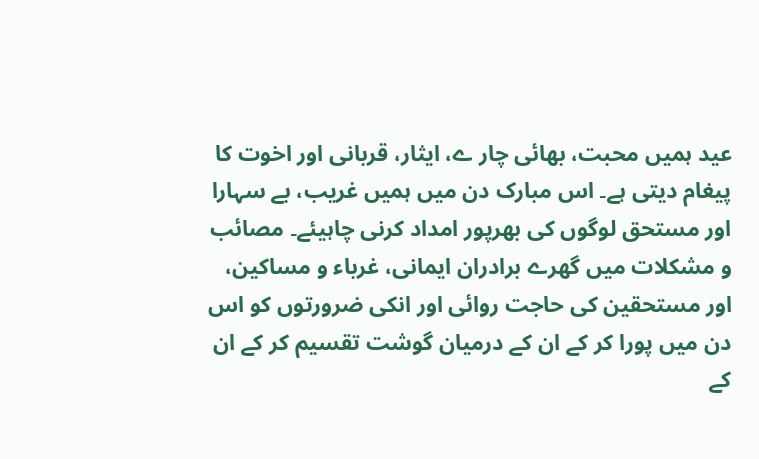عید ہمیں محبت، بھائی چار ے، ایثار، قربانی اور اخوت کا پیغام دیتی ہے۔ اس مبارک دن میں ہمیں غریب، بے سہارا اور مستحق لوگوں کی بھرپور امداد کرنی چاہیئے۔ مصائب و مشکلات میں گھرے برادران ایمانی، غرباء و مساکین، اور مستحقین کی حاجت روائی اور انکی ضرورتوں کو اس دن میں پورا کر کے ان کے درمیان گوشت تقسیم کر کے ان کے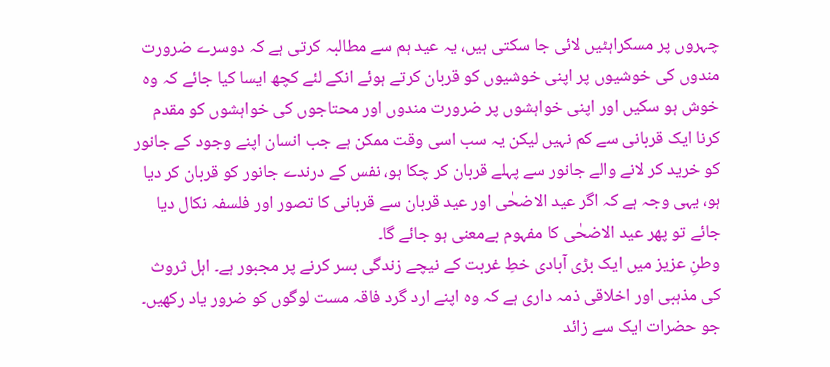چہروں پر مسکراہٹیں لائی جا سکتی ہیں، یہ عید ہم سے مطالبہ کرتی ہے کہ دوسرے ضرورت مندوں کی خوشیوں پر اپنی خوشیوں کو قربان کرتے ہوئے انکے لئے کچھ ایسا کیا جائے کہ وہ خوش ہو سکیں اور اپنی خواہشوں پر ضرورت مندوں اور محتاجوں کی خواہشوں کو مقدم کرنا ایک قربانی سے کم نہیں لیکن یہ سب اسی وقت ممکن ہے جب انسان اپنے وجود کے جانور کو خرید کر لانے والے جانور سے پہلے قربان کر چکا ہو، نفس کے درندے جانور کو قربان کر دیا ہو، یہی وجہ ہے کہ اگر عید الاضحٰی اور عید قربان سے قربانی کا تصور اور فلسفہ نکال دیا جائے تو پھر عید الاضحٰی کا مفہوم بےمعنی ہو جائے گا۔
وطنِ عزیز میں ایک بڑی آبادی خطِ غربت کے نیچے زندگی بسر کرنے پر مجبور ہے۔ اہل ثروث کی مذہبی اور اخلاقی ذمہ داری ہے کہ وہ اپنے ارد گرد فاقہ مست لوگوں کو ضرور یاد رکھیں۔ جو حضرات ایک سے زائد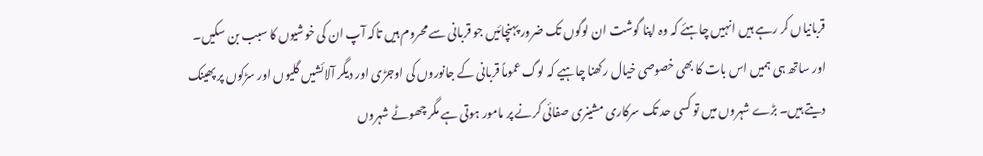قربانیاں کر رہے ہیں انہیں چاہئے کہ وہ اپنا گوشت ان لوگوں تک ضرور پہنچائیں جو قربانی سے محروم ہیں تاکہ آپ ان کی خوشیوں کا سبب بن سکیں۔ اور ساتھ ہی ہمیں اس بات کا بھی خصوصی خیال رکھنا چاہیے کہ لوگ عموماً قربانی کے جانوروں کی اوجڑی اور دیگر آلائشیں گلیوں اور سڑکوں پر پھینک دیتے ہیں۔ بڑے شہروں میں تو کسی حد تک سرکاری مشینری صفائی کرنے پر مامور ہوتی ہے مگر چھوٹے شہروں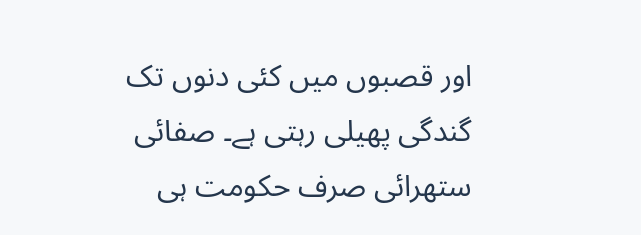اور قصبوں میں کئی دنوں تک گندگی پھیلی رہتی ہے۔ صفائی ستھرائی صرف حکومت ہی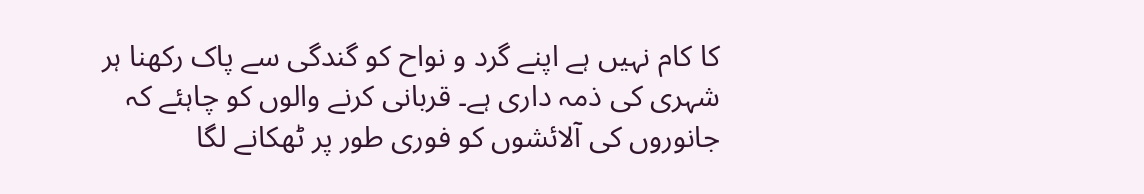کا کام نہیں ہے اپنے گرد و نواح کو گندگی سے پاک رکھنا ہر شہری کی ذمہ داری ہے۔ قربانی کرنے والوں کو چاہئے کہ جانوروں کی آلائشوں کو فوری طور پر ٹھکانے لگا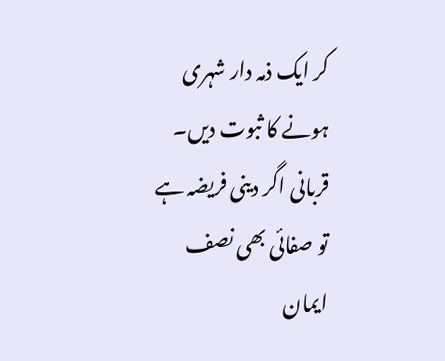کر ایک ذمہ دار شہری ہونے کا ثبوت دیں۔ قربانی اگر دینی فریضہ ہے تو صفائی بھی نصف ایمان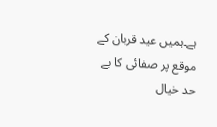ہے۔ہمیں عید قربان کے موقع پر صفائی کا بے حد خیال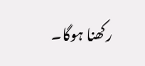رکھنا ہوگا۔